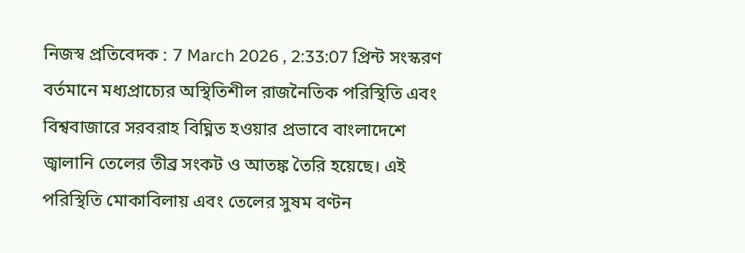নিজস্ব প্রতিবেদক : 7 March 2026 , 2:33:07 প্রিন্ট সংস্করণ
বর্তমানে মধ্যপ্রাচ্যের অস্থিতিশীল রাজনৈতিক পরিস্থিতি এবং বিশ্ববাজারে সরবরাহ বিঘ্নিত হওয়ার প্রভাবে বাংলাদেশে জ্বালানি তেলের তীব্র সংকট ও আতঙ্ক তৈরি হয়েছে। এই পরিস্থিতি মোকাবিলায় এবং তেলের সুষম বণ্টন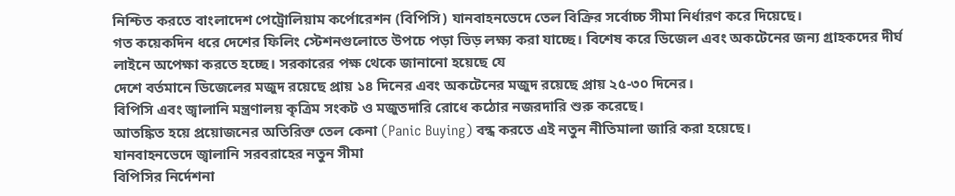নিশ্চিত করতে বাংলাদেশ পেট্রোলিয়াম কর্পোরেশন (বিপিসি) যানবাহনভেদে তেল বিক্রির সর্বোচ্চ সীমা নির্ধারণ করে দিয়েছে।
গত কয়েকদিন ধরে দেশের ফিলিং স্টেশনগুলোতে উপচে পড়া ভিড় লক্ষ্য করা যাচ্ছে। বিশেষ করে ডিজেল এবং অকটেনের জন্য গ্রাহকদের দীর্ঘ লাইনে অপেক্ষা করতে হচ্ছে। সরকারের পক্ষ থেকে জানানো হয়েছে যে
দেশে বর্তমানে ডিজেলের মজুদ রয়েছে প্রায় ১৪ দিনের এবং অকটেনের মজুদ রয়েছে প্রায় ২৫-৩০ দিনের।
বিপিসি এবং জ্বালানি মন্ত্রণালয় কৃত্রিম সংকট ও মজুতদারি রোধে কঠোর নজরদারি শুরু করেছে।
আতঙ্কিত হয়ে প্রয়োজনের অতিরিক্ত তেল কেনা (Panic Buying) বন্ধ করতে এই নতুন নীতিমালা জারি করা হয়েছে।
যানবাহনভেদে জ্বালানি সরবরাহের নতুন সীমা
বিপিসির নির্দেশনা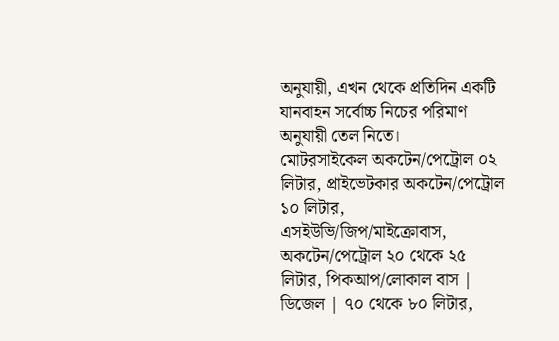অনুযায়ী, এখন থেকে প্রতিদিন একটি যানবাহন সর্বোচ্চ নিচের পরিমাণ অনুযায়ী তেল নিতে।
মোটরসাইকেল অকটেন/পেট্রোল ০২ লিটার, প্রাইভেটকার অকটেন/পেট্রোল ১০ লিটার, এসইউভি/জিপ/মাইক্রোবাস, অকটেন/পেট্রোল ২০ থেকে ২৫ লিটার, পিকআপ/লোকাল বাস | ডিজেল | ৭০ থেকে ৮০ লিটার,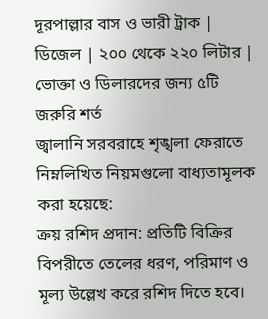দূরপাল্লার বাস ও ভারী ট্রাক | ডিজেল | ২০০ থেকে ২২০ লিটার | ভোক্তা ও ডিলারদের জন্য ৫টি জরুরি শর্ত
জ্বালানি সরবরাহে শৃঙ্খলা ফেরাতে নিম্নলিখিত নিয়মগুলো বাধ্যতামূলক করা হয়েছে:
ক্রয় রশিদ প্রদান: প্রতিটি বিক্রির বিপরীতে তেলের ধরণ, পরিমাণ ও মূল্য উল্লেখ করে রশিদ দিতে হবে।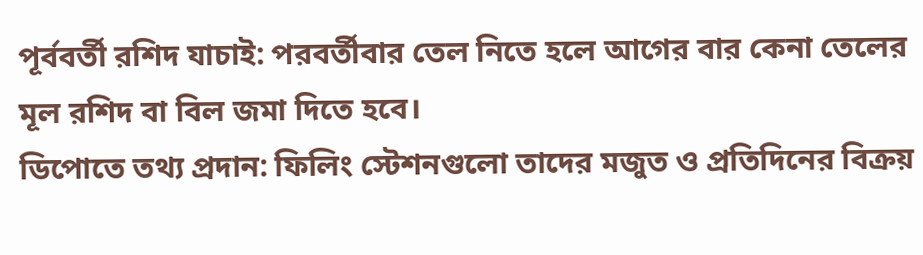পূর্ববর্তী রশিদ যাচাই: পরবর্তীবার তেল নিতে হলে আগের বার কেনা তেলের মূল রশিদ বা বিল জমা দিতে হবে।
ডিপোতে তথ্য প্রদান: ফিলিং স্টেশনগুলো তাদের মজুত ও প্রতিদিনের বিক্রয়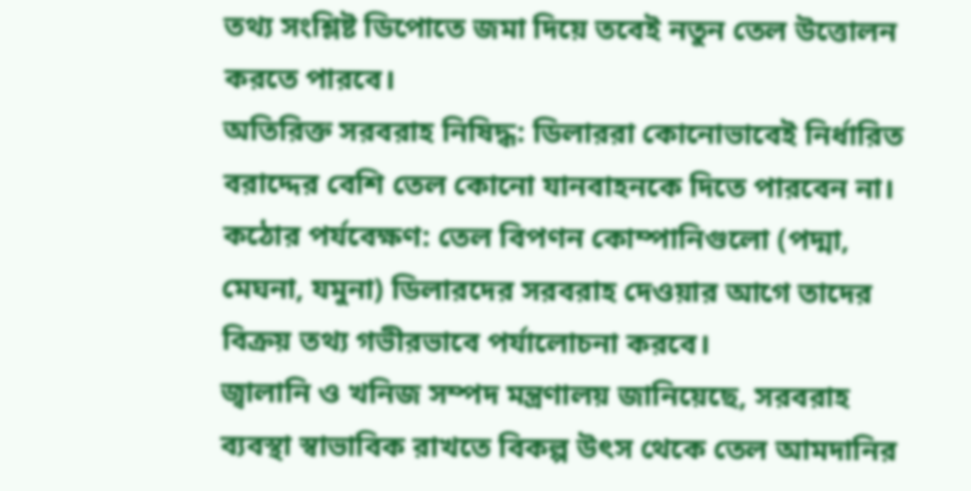তথ্য সংশ্লিষ্ট ডিপোতে জমা দিয়ে তবেই নতুন তেল উত্তোলন করতে পারবে।
অতিরিক্ত সরবরাহ নিষিদ্ধ: ডিলাররা কোনোভাবেই নির্ধারিত বরাদ্দের বেশি তেল কোনো যানবাহনকে দিতে পারবেন না।
কঠোর পর্যবেক্ষণ: তেল বিপণন কোম্পানিগুলো (পদ্মা, মেঘনা, যমুনা) ডিলারদের সরবরাহ দেওয়ার আগে তাদের বিক্রয় তথ্য গভীরভাবে পর্যালোচনা করবে।
জ্বালানি ও খনিজ সম্পদ মন্ত্রণালয় জানিয়েছে, সরবরাহ ব্যবস্থা স্বাভাবিক রাখতে বিকল্প উৎস থেকে তেল আমদানির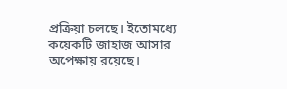প্রক্রিয়া চলছে। ইতোমধ্যে কয়েকটি জাহাজ আসার অপেক্ষায় রয়েছে।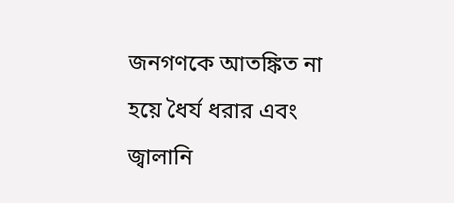জনগণকে আতঙ্কিত না হয়ে ধৈর্য ধরার এবং জ্বালানি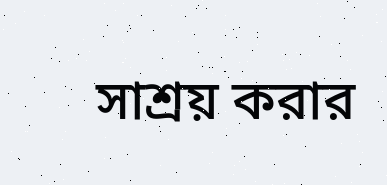সাশ্রয় করার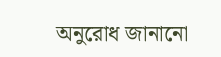অনুরোধ জানানো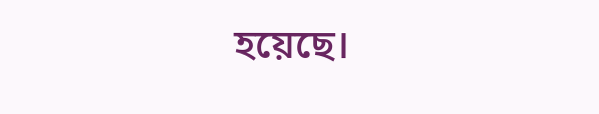হয়েছে।